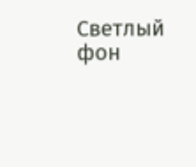Светлый фон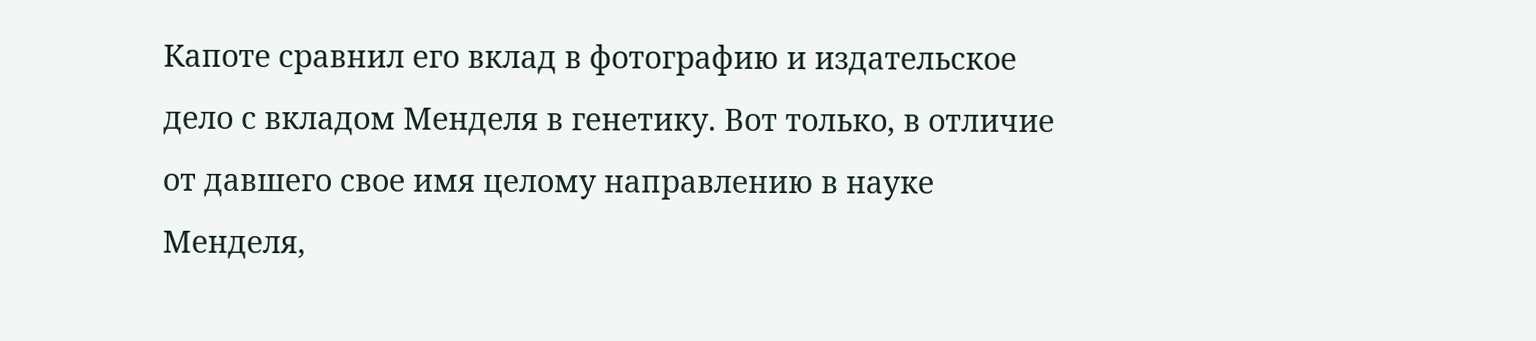Капоте сравнил его вклад в фотографию и издательское дело с вкладом Менделя в генетику. Вот только, в отличие от давшего свое имя целому направлению в науке Менделя,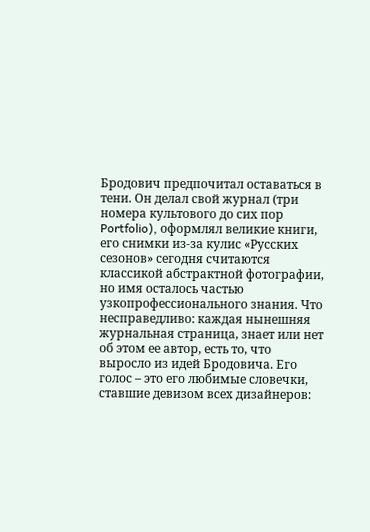Бродович предпочитал оставаться в тени. Он делал свой журнал (три номера культового до сих пор Portfolio), оформлял великие книги, его снимки из‐за кулис «Русских сезонов» сегодня считаются классикой абстрактной фотографии, но имя осталось частью узкопрофессионального знания. Что несправедливо: каждая нынешняя журнальная страница, знает или нет об этом ее автор, есть то, что выросло из идей Бродовича. Его голос – это его любимые словечки, ставшие девизом всех дизайнеров: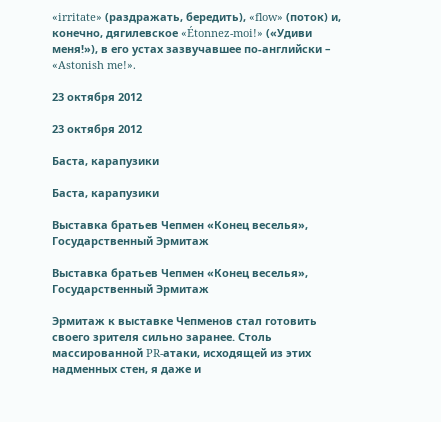«irritate» (раздражать, бередить), «flow» (поток) и, конечно, дягилевское «Étonnez-moi!» («Удиви меня!»), в его устах зазвучавшее по-английски – «Astonish me!».

23 октября 2012

23 октября 2012

Баста, карапузики

Баста, карапузики

Выставка братьев Чепмен «Конец веселья», Государственный Эрмитаж

Выставка братьев Чепмен «Конец веселья», Государственный Эрмитаж

Эрмитаж к выставке Чепменов стал готовить своего зрителя сильно заранее. Столь массированной PR-атаки, исходящей из этих надменных стен, я даже и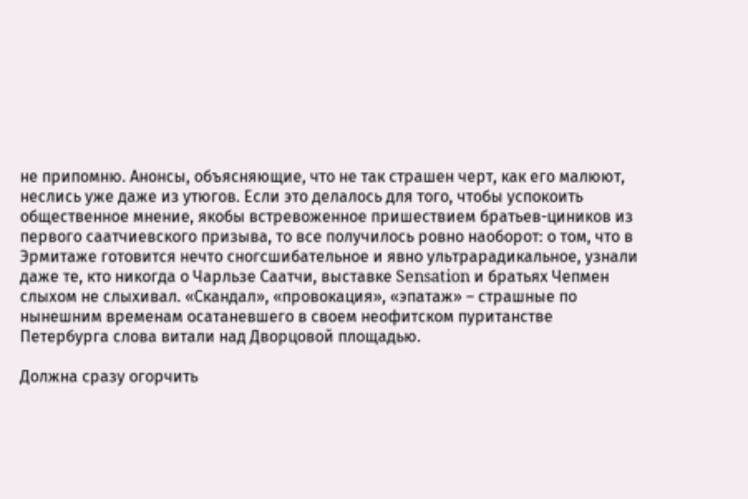не припомню. Анонсы, объясняющие, что не так страшен черт, как его малюют, неслись уже даже из утюгов. Если это делалось для того, чтобы успокоить общественное мнение, якобы встревоженное пришествием братьев-циников из первого саатчиевского призыва, то все получилось ровно наоборот: о том, что в Эрмитаже готовится нечто сногсшибательное и явно ультрарадикальное, узнали даже те, кто никогда о Чарльзе Саатчи, выставке Sensation и братьях Чепмен слыхом не слыхивал. «Скандал», «провокация», «эпатаж» – страшные по нынешним временам осатаневшего в своем неофитском пуританстве Петербурга слова витали над Дворцовой площадью.

Должна сразу огорчить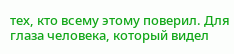тех, кто всему этому поверил. Для глаза человека, который видел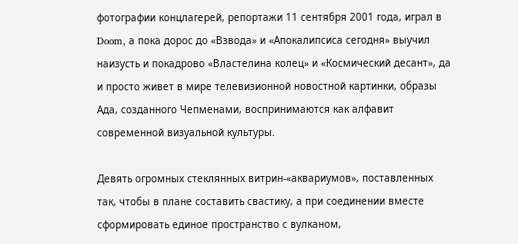фотографии концлагерей, репортажи 11 сентября 2001 года, играл в Doom, а пока дорос до «Взвода» и «Апокалипсиса сегодня» выучил наизусть и покадрово «Властелина колец» и «Космический десант», да и просто живет в мире телевизионной новостной картинки, образы Ада, созданного Чепменами, воспринимаются как алфавит современной визуальной культуры.

Девять огромных стеклянных витрин-«аквариумов», поставленных так, чтобы в плане составить свастику, а при соединении вместе сформировать единое пространство с вулканом,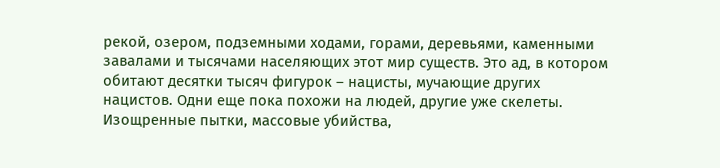рекой, озером, подземными ходами, горами, деревьями, каменными завалами и тысячами населяющих этот мир существ. Это ад, в котором обитают десятки тысяч фигурок – нацисты, мучающие других нацистов. Одни еще пока похожи на людей, другие уже скелеты. Изощренные пытки, массовые убийства,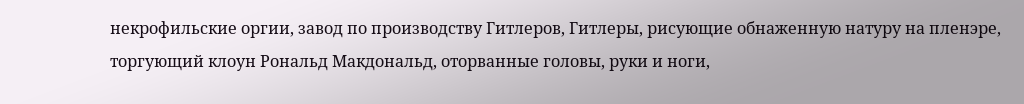некрофильские оргии, завод по производству Гитлеров, Гитлеры, рисующие обнаженную натуру на пленэре, торгующий клоун Рональд Макдональд, оторванные головы, руки и ноги,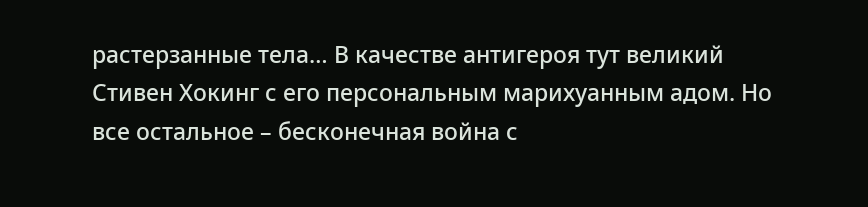растерзанные тела… В качестве антигероя тут великий Стивен Хокинг с его персональным марихуанным адом. Но все остальное – бесконечная война с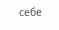себе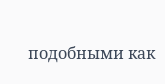подобными как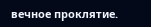вечное проклятие.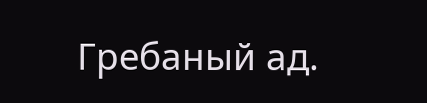Гребаный ад.